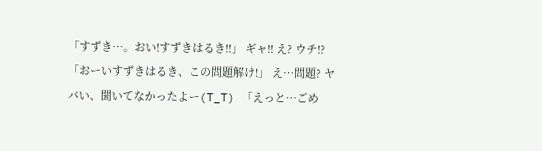「すずき…。おい!すずきはるき!!」 ギャ!! え? ウチ!? 「おーいすずきはるき、この問題解け!」 え…問題? ヤバい、聞いてなかったよー(T_T) 「えっと…ごめ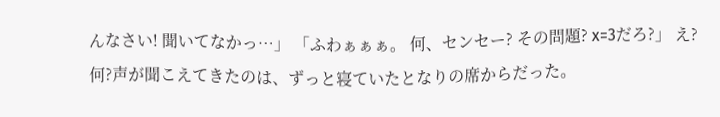んなさい! 聞いてなかっ…」 「ふわぁぁぁ。 何、センセー? その問題? x=3だろ?」 え? 何?声が聞こえてきたのは、ずっと寝ていたとなりの席からだった。